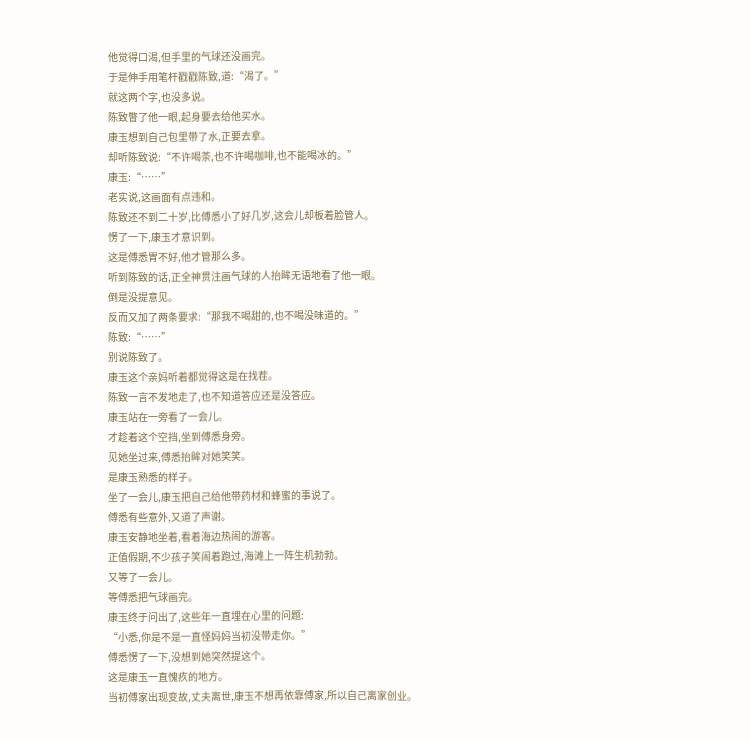他觉得口渴,但手里的气球还没画完。
于是伸手用笔杆戳戳陈致,道:“渴了。”
就这两个字,也没多说。
陈致瞥了他一眼,起身要去给他买水。
康玉想到自己包里带了水,正要去拿。
却听陈致说:“不许喝茶,也不许喝咖啡,也不能喝冰的。”
康玉:“……”
老实说,这画面有点违和。
陈致还不到二十岁,比傅悉小了好几岁,这会儿却板着脸管人。
愣了一下,康玉才意识到。
这是傅悉胃不好,他才管那么多。
听到陈致的话,正全神贯注画气球的人抬眸无语地看了他一眼。
倒是没提意见。
反而又加了两条要求:“那我不喝甜的,也不喝没味道的。”
陈致:“……”
别说陈致了。
康玉这个亲妈听着都觉得这是在找茬。
陈致一言不发地走了,也不知道答应还是没答应。
康玉站在一旁看了一会儿。
才趁着这个空挡,坐到傅悉身旁。
见她坐过来,傅悉抬眸对她笑笑。
是康玉熟悉的样子。
坐了一会儿,康玉把自己给他带药材和蜂蜜的事说了。
傅悉有些意外,又道了声谢。
康玉安静地坐着,看着海边热闹的游客。
正值假期,不少孩子笑闹着跑过,海滩上一阵生机勃勃。
又等了一会儿。
等傅悉把气球画完。
康玉终于问出了,这些年一直埋在心里的问题:
“小悉,你是不是一直怪妈妈当初没带走你。”
傅悉愣了一下,没想到她突然提这个。
这是康玉一直愧疚的地方。
当初傅家出现变故,丈夫离世,康玉不想再依靠傅家,所以自己离家创业。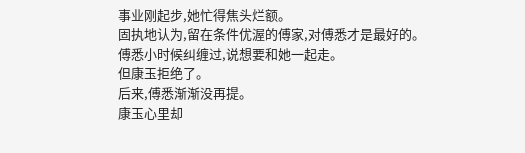事业刚起步,她忙得焦头烂额。
固执地认为,留在条件优渥的傅家,对傅悉才是最好的。
傅悉小时候纠缠过,说想要和她一起走。
但康玉拒绝了。
后来,傅悉渐渐没再提。
康玉心里却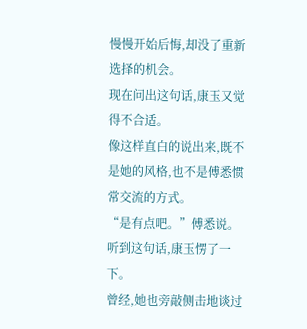慢慢开始后悔,却没了重新选择的机会。
现在问出这句话,康玉又觉得不合适。
像这样直白的说出来,既不是她的风格,也不是傅悉惯常交流的方式。
“是有点吧。”傅悉说。
听到这句话,康玉愣了一下。
曾经,她也旁敲侧击地谈过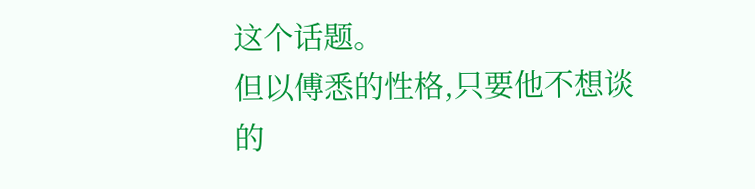这个话题。
但以傅悉的性格,只要他不想谈的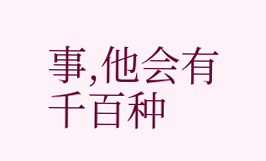事,他会有千百种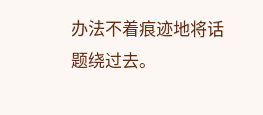办法不着痕迹地将话题绕过去。